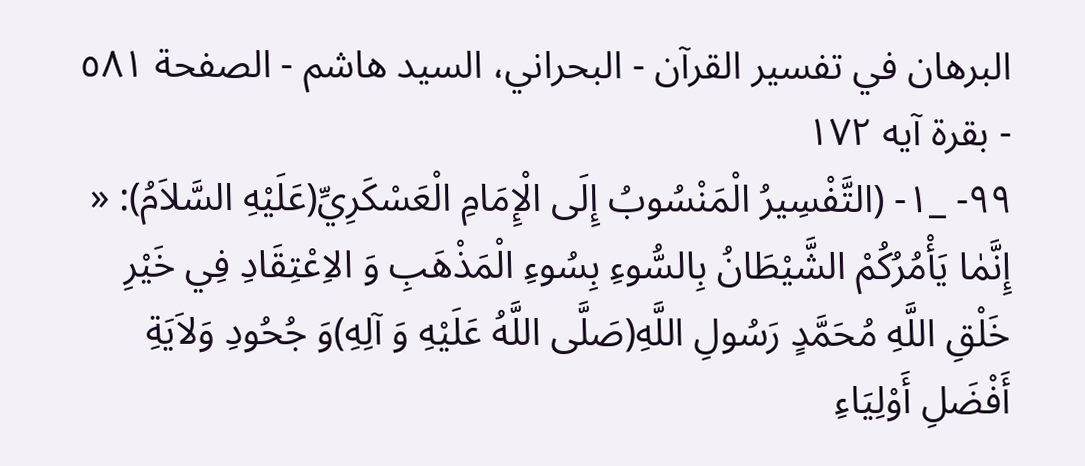البرهان في تفسير القرآن - البحراني، السيد هاشم - الصفحة ٥٨١ - بقرة آيه ١٧٢
٩٩- _١- (التَّفْسِيرُ الْمَنْسُوبُ إِلَى الْإِمَامِ الْعَسْكَرِيِّ(عَلَيْهِ السَّلاَمُ): « إِنَّمٰا يَأْمُرُكُمْ الشَّيْطَانُ بِالسُّوءِ بِسُوءِ الْمَذْهَبِ وَ الاِعْتِقَادِ فِي خَيْرِ خَلْقِ اللَّهِ مُحَمَّدٍ رَسُولِ اللَّهِ(صَلَّى اللَّهُ عَلَيْهِ وَ آلِهِ)وَ جُحُودِ وَلاَيَةِ أَفْضَلِ أَوْلِيَاءِ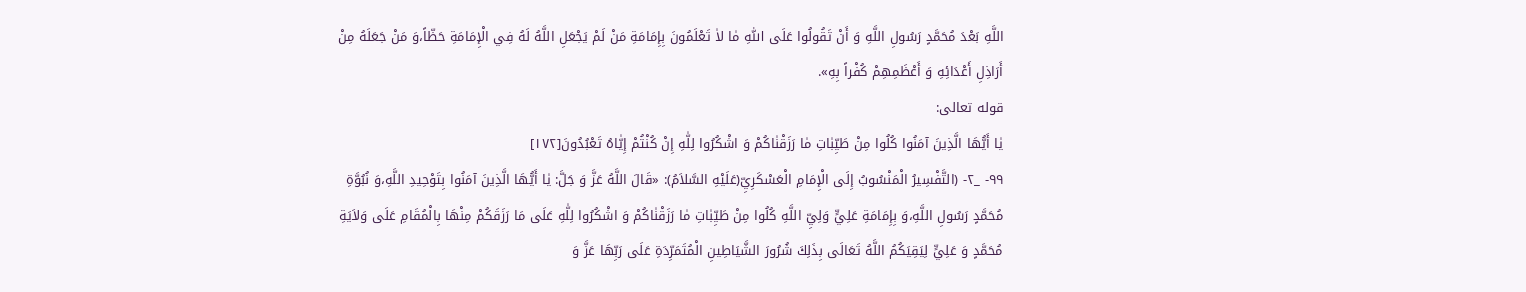اللَّهِ بَعْدَ مُحَمَّدٍ رَسُولِ اللَّهِ وَ أَنْ تَقُولُوا عَلَى اللّٰهِ مٰا لاٰ تَعْلَمُونَ بِإِمَامَةِ مَنْ لَمْ يَجْعَلِ اللَّهُ لَهُ فِي الْإِمَامَةِ حَظّاً،وَ مَنْ جَعَلَهُ مِنْ أَرَاذِلِ أَعْدَائِهِ وَ أَعْظَمِهِمْ كُفْراً بِهِ».
قوله تعالى:
يٰا أَيُّهَا الَّذِينَ آمَنُوا كُلُوا مِنْ طَيِّبٰاتِ مٰا رَزَقْنٰاكُمْ وَ اشْكُرُوا لِلّٰهِ إِنْ كُنْتُمْ إِيّٰاهُ تَعْبُدُونَ[١٧٢]
٩٩- _٢- (التَّفْسِيرُ الْمَنْسُوبُ إِلَى الْإِمَامِ الْعَسْكَرِيِّ(عَلَيْهِ السَّلاَمُ): «قَالَ اللَّهُ عَزَّ وَ جَلَّ: يٰا أَيُّهَا الَّذِينَ آمَنُوا بِتَوْحِيدِ اللَّهِ،وَ نُبُوَّةِ مُحَمَّدٍ رَسُولِ اللَّهِ،وَ بِإِمَامَةِ عَلِيٍّ وَلِيِّ اللَّهِ كُلُوا مِنْ طَيِّبٰاتِ مٰا رَزَقْنٰاكُمْ وَ اشْكُرُوا لِلّٰهِ عَلَى مَا رَزَقَكُمْ مِنْهَا بِالْمُقَامِ عَلَى وَلاَيَةِ مُحَمَّدٍ وَ عَلِيٍّ لِيَقِيَكُمُ اللَّهُ تَعَالَى بِذَلِكَ شُرُورَ الشَّيَاطِينِ الْمُتَمَرِّدَةِ عَلَى رَبِّهَا عَزَّ وَ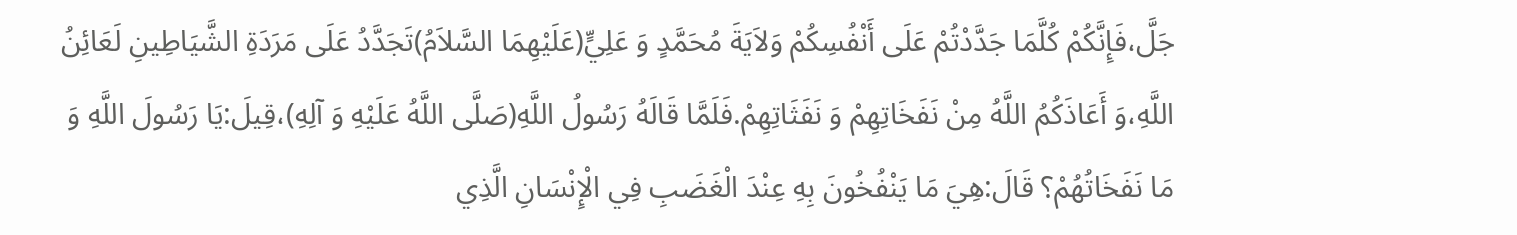جَلَّ،فَإِنَّكُمْ كُلَّمَا جَدَّدْتُمْ عَلَى أَنْفُسِكُمْ وَلاَيَةَ مُحَمَّدٍ وَ عَلِيٍّ(عَلَيْهِمَا السَّلاَمُ)تَجَدَّدُ عَلَى مَرَدَةِ الشَّيَاطِينِ لَعَائِنُ اللَّهِ،وَ أَعَاذَكُمُ اللَّهُ مِنْ نَفَخَاتِهِمْ وَ نَفَثَاتِهِمْ.فَلَمَّا قَالَهُ رَسُولُ اللَّهِ(صَلَّى اللَّهُ عَلَيْهِ وَ آلِهِ)،قِيلَ:يَا رَسُولَ اللَّهِ وَ مَا نَفَخَاتُهُمْ؟ قَالَ:هِيَ مَا يَنْفُخُونَ بِهِ عِنْدَ الْغَضَبِ فِي الْإِنْسَانِ الَّذِي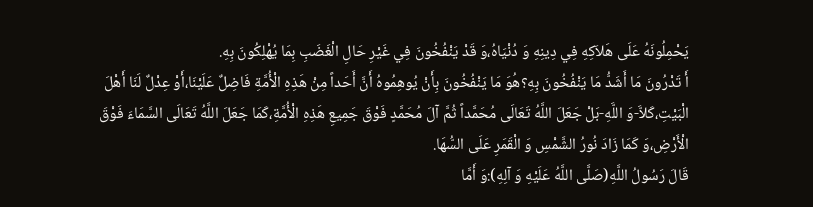يَحْمِلُونَهُ عَلَى هَلاَكِهِ فِي دِينِهِ وَ دُنْيَاهُ،وَ قَدْ يَنْفُخُونَ فِي غَيْرِ حَالِ الْغَضَبِ بِمَا يُهْلِكُونَ بِهِ.
أَ تَدْرُونَ مَا أَشَدُّ مَا يَنْفُخُونَ بِهِ؟هُوَ مَا يَنْفُخُونَ بِأَنْ يُوهِمُوهُ أَنَّ أَحَداً مِنْ هَذِهِ الْأُمَّةِ فَاضِلٌ عَلَيْنَا،أَوْ عِدْلٌ لَنَا أَهْلَ الْبَيْتِ،كَلاَّ-وَ اللَّهِ-بَلْ جَعَلَ اللَّهُ تَعَالَى مُحَمَّداً ثُمَّ آلَ مُحَمَّدٍ فَوْقَ جَمِيعِ هَذِهِ الْأُمَّةِ،كَمَا جَعَلَ اللَّهُ تَعَالَى السَّمَاءَ فَوْقَ الْأَرْضِ،وَ كَمَا زَادَ نُورُ الشَّمْسِ وَ الْقَمَرِ عَلَى السُّهَا.
قَالَ رَسُولُ اللَّهِ(صَلَّى اللَّهُ عَلَيْهِ وَ آلِهِ):وَ أَمَّا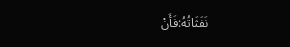نَفَثَاتُهُ:فَأَنْ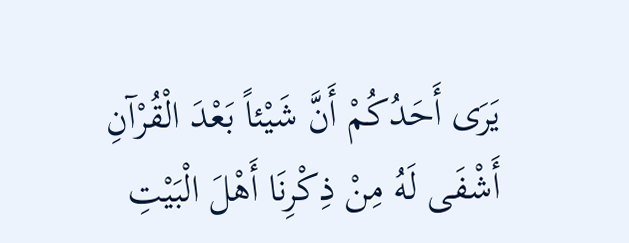يَرَى أَحَدُكُمْ أَنَّ شَيْئاً بَعْدَ الْقُرْآنِ أَشْفَى لَهُ مِنْ ذِكْرِنَا أَهْلَ الْبَيْتِ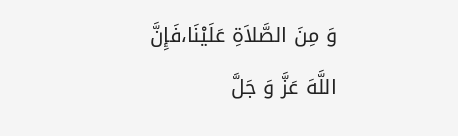وَ مِنَ الصَّلاَةِ عَلَيْنَا،فَإِنَّ اللَّهَ عَزَّ وَ جَلَّ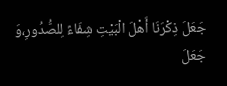جَعَلَ ذِكْرَنَا أَهْلَ الْبَيْتِ شِفَاءً لِلصُّدُورِ،وَ جَعَلَ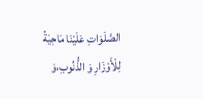الصَّلَوَاتِ عَلَيْنَا مَاحِيَةً لِلْأَوْزَارِ وَ الذُّنُوبِ،وَ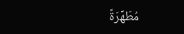مُطَهِّرَةً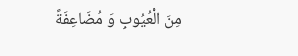مِنَ الْعُيُوبِ وَ مُضَاعِفَةً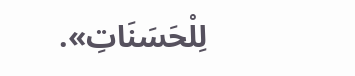لِلْحَسَنَاتِ».